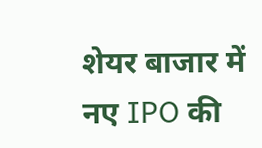शेयर बाजार में नए IPO की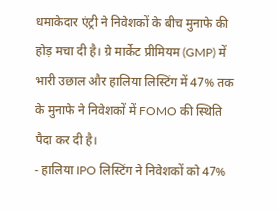धमाकेदार एंट्री ने निवेशकों के बीच मुनाफे की होड़ मचा दी है। ग्रे मार्केट प्रीमियम (GMP) में भारी उछाल और हालिया लिस्टिंग में 47% तक के मुनाफे ने निवेशकों में FOMO की स्थिति पैदा कर दी है।
- हालिया IPO लिस्टिंग ने निवेशकों को 47%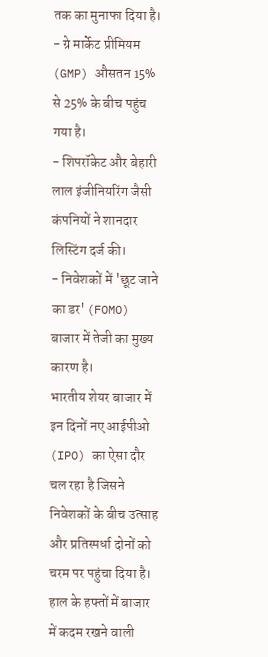तक का मुनाफा दिया है।
- ग्रे मार्केट प्रीमियम (GMP) औसतन 15% से 25% के बीच पहुंच गया है।
- शिपरॉकेट और बेहारी लाल इंजीनियरिंग जैसी कंपनियों ने शानदार लिस्टिंग दर्ज की।
- निवेशकों में 'छूट जाने का डर' (FOMO) बाजार में तेजी का मुख्य कारण है।
भारतीय शेयर बाजार में इन दिनों नए आईपीओ (IPO) का ऐसा दौर चल रहा है जिसने निवेशकों के बीच उत्साह और प्रतिस्पर्धा दोनों को चरम पर पहुंचा दिया है। हाल के हफ्तों में बाजार में कदम रखने वाली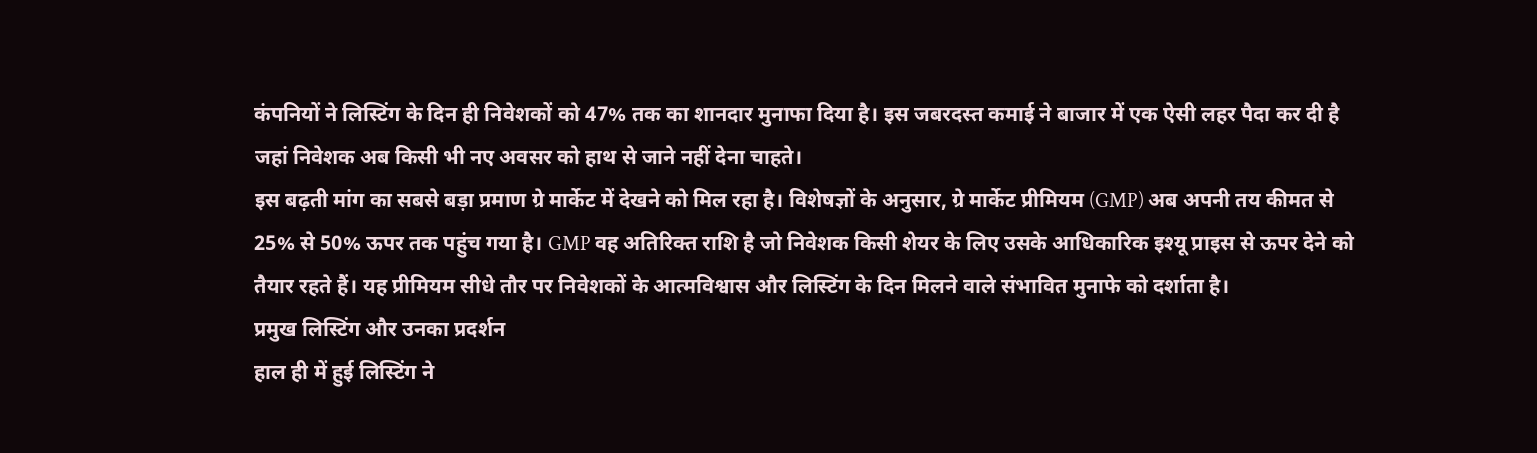कंपनियों ने लिस्टिंग के दिन ही निवेशकों को 47% तक का शानदार मुनाफा दिया है। इस जबरदस्त कमाई ने बाजार में एक ऐसी लहर पैदा कर दी है जहां निवेशक अब किसी भी नए अवसर को हाथ से जाने नहीं देना चाहते।
इस बढ़ती मांग का सबसे बड़ा प्रमाण ग्रे मार्केट में देखने को मिल रहा है। विशेषज्ञों के अनुसार, ग्रे मार्केट प्रीमियम (GMP) अब अपनी तय कीमत से 25% से 50% ऊपर तक पहुंच गया है। GMP वह अतिरिक्त राशि है जो निवेशक किसी शेयर के लिए उसके आधिकारिक इश्यू प्राइस से ऊपर देने को तैयार रहते हैं। यह प्रीमियम सीधे तौर पर निवेशकों के आत्मविश्वास और लिस्टिंग के दिन मिलने वाले संभावित मुनाफे को दर्शाता है।
प्रमुख लिस्टिंग और उनका प्रदर्शन
हाल ही में हुई लिस्टिंग ने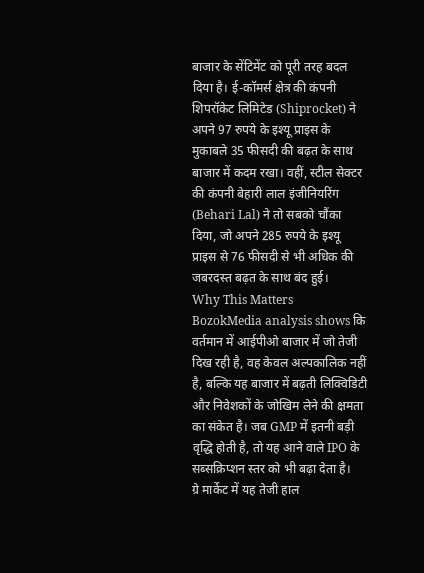बाजार के सेंटिमेंट को पूरी तरह बदल दिया है। ई-कॉमर्स क्षेत्र की कंपनी शिपरॉकेट लिमिटेड (Shiprocket) ने अपने 97 रुपये के इश्यू प्राइस के मुकाबले 35 फीसदी की बढ़त के साथ बाजार में कदम रखा। वहीं, स्टील सेक्टर की कंपनी बेहारी लाल इंजीनियरिंग (Behari Lal) ने तो सबको चौंका दिया, जो अपने 285 रुपये के इश्यू प्राइस से 76 फीसदी से भी अधिक की जबरदस्त बढ़त के साथ बंद हुई।
Why This Matters
BozokMedia analysis shows कि वर्तमान में आईपीओ बाजार में जो तेजी दिख रही है, वह केवल अल्पकालिक नहीं है, बल्कि यह बाजार में बढ़ती लिक्विडिटी और निवेशकों के जोखिम लेने की क्षमता का संकेत है। जब GMP में इतनी बड़ी वृद्धि होती है, तो यह आने वाले IPO के सब्सक्रिप्शन स्तर को भी बढ़ा देता है।
ग्रे मार्केट में यह तेजी हाल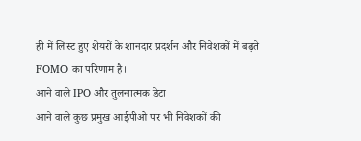ही में लिस्ट हुए शेयरों के शानदार प्रदर्शन और निवेशकों में बढ़ते FOMO का परिणाम है।
आने वाले IPO और तुलनात्मक डेटा
आने वाले कुछ प्रमुख आईपीओ पर भी निवेशकों की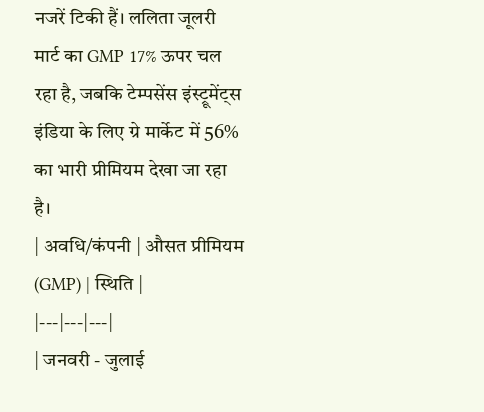नजरें टिकी हैं। ललिता जूलरी मार्ट का GMP 17% ऊपर चल रहा है, जबकि टेम्पसेंस इंस्ट्रूमेंट्स इंडिया के लिए ग्रे मार्केट में 56% का भारी प्रीमियम देखा जा रहा है।
| अवधि/कंपनी | औसत प्रीमियम (GMP) | स्थिति |
|---|---|---|
| जनवरी - जुलाई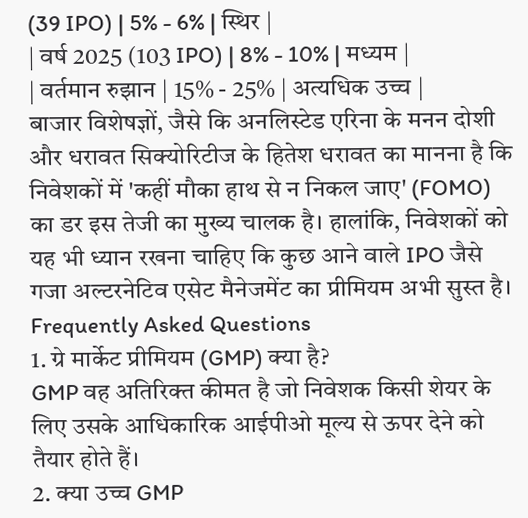(39 IPO) | 5% - 6% | स्थिर |
| वर्ष 2025 (103 IPO) | 8% - 10% | मध्यम |
| वर्तमान रुझान | 15% - 25% | अत्यधिक उच्च |
बाजार विशेषज्ञों, जैसे कि अनलिस्टेड एरिना के मनन दोशी और धरावत सिक्योरिटीज के हितेश धरावत का मानना है कि निवेशकों में 'कहीं मौका हाथ से न निकल जाए' (FOMO) का डर इस तेजी का मुख्य चालक है। हालांकि, निवेशकों को यह भी ध्यान रखना चाहिए कि कुछ आने वाले IPO जैसे गजा अल्टरनेटिव एसेट मैनेजमेंट का प्रीमियम अभी सुस्त है।
Frequently Asked Questions
1. ग्रे मार्केट प्रीमियम (GMP) क्या है?
GMP वह अतिरिक्त कीमत है जो निवेशक किसी शेयर के लिए उसके आधिकारिक आईपीओ मूल्य से ऊपर देने को तैयार होते हैं।
2. क्या उच्च GMP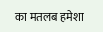का मतलब हमेशा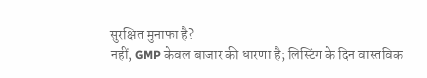सुरक्षित मुनाफा है?
नहीं, GMP केवल बाजार की धारणा है; लिस्टिंग के दिन वास्तविक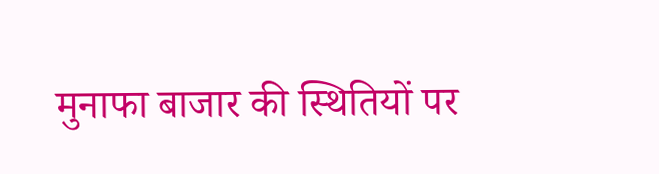मुनाफा बाजार की स्थितियों पर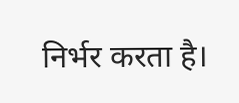निर्भर करता है।